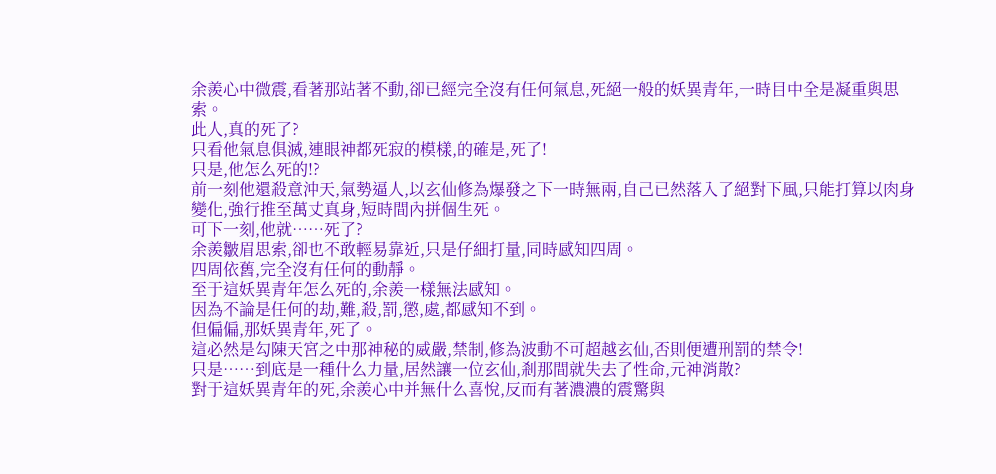余羨心中微震,看著那站著不動,卻已經完全沒有任何氣息,死絕一般的妖異青年,一時目中全是凝重與思索。
此人,真的死了?
只看他氣息俱滅,連眼神都死寂的模樣,的確是,死了!
只是,他怎么死的!?
前一刻他還殺意沖天,氣勢逼人,以玄仙修為爆發之下一時無兩,自己已然落入了絕對下風,只能打算以肉身變化,強行推至萬丈真身,短時間內拼個生死。
可下一刻,他就……死了?
余羨皺眉思索,卻也不敢輕易靠近,只是仔細打量,同時感知四周。
四周依舊,完全沒有任何的動靜。
至于這妖異青年怎么死的,余羨一樣無法感知。
因為不論是任何的劫,難,殺,罰,懲,處,都感知不到。
但偏偏,那妖異青年,死了。
這必然是勾陳天宮之中那神秘的威嚴,禁制,修為波動不可超越玄仙,否則便遭刑罰的禁令!
只是……到底是一種什么力量,居然讓一位玄仙,剎那間就失去了性命,元神消散?
對于這妖異青年的死,余羨心中并無什么喜悅,反而有著濃濃的震驚與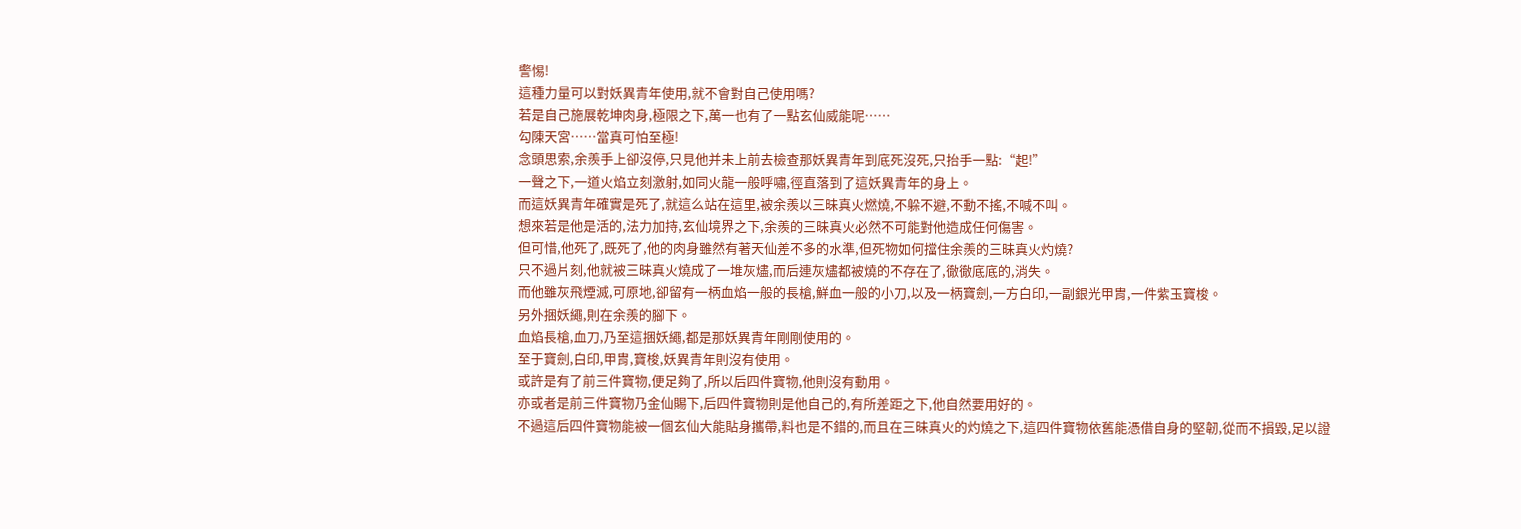警惕!
這種力量可以對妖異青年使用,就不會對自己使用嗎?
若是自己施展乾坤肉身,極限之下,萬一也有了一點玄仙威能呢……
勾陳天宮……當真可怕至極!
念頭思索,余羨手上卻沒停,只見他并未上前去檢查那妖異青年到底死沒死,只抬手一點:“起!”
一聲之下,一道火焰立刻激射,如同火龍一般呼嘯,徑直落到了這妖異青年的身上。
而這妖異青年確實是死了,就這么站在這里,被余羨以三昧真火燃燒,不躲不避,不動不搖,不喊不叫。
想來若是他是活的,法力加持,玄仙境界之下,余羨的三昧真火必然不可能對他造成任何傷害。
但可惜,他死了,既死了,他的肉身雖然有著天仙差不多的水準,但死物如何擋住余羨的三昧真火灼燒?
只不過片刻,他就被三昧真火燒成了一堆灰燼,而后連灰燼都被燒的不存在了,徹徹底底的,消失。
而他雖灰飛煙滅,可原地,卻留有一柄血焰一般的長槍,鮮血一般的小刀,以及一柄寶劍,一方白印,一副銀光甲胄,一件紫玉寶梭。
另外捆妖繩,則在余羨的腳下。
血焰長槍,血刀,乃至這捆妖繩,都是那妖異青年剛剛使用的。
至于寶劍,白印,甲胄,寶梭,妖異青年則沒有使用。
或許是有了前三件寶物,便足夠了,所以后四件寶物,他則沒有動用。
亦或者是前三件寶物乃金仙賜下,后四件寶物則是他自己的,有所差距之下,他自然要用好的。
不過這后四件寶物能被一個玄仙大能貼身攜帶,料也是不錯的,而且在三昧真火的灼燒之下,這四件寶物依舊能憑借自身的堅韌,從而不損毀,足以證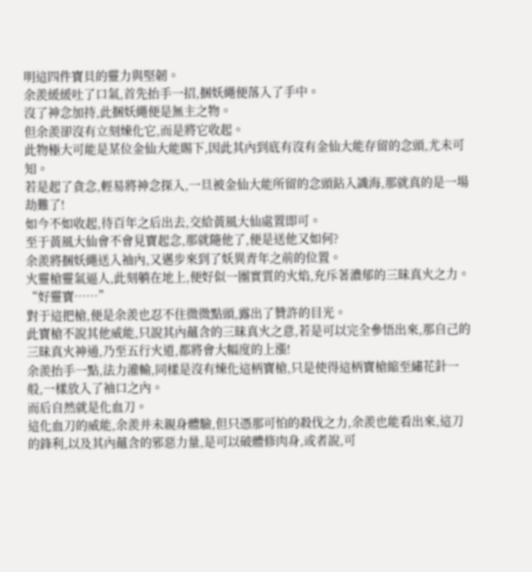明這四件寶貝的靈力與堅韌。
余羨緩緩吐了口氣,首先抬手一招,捆妖繩便落入了手中。
沒了神念加持,此捆妖繩便是無主之物。
但余羨卻沒有立刻煉化它,而是將它收起。
此物極大可能是某位金仙大能賜下,因此其內到底有沒有金仙大能存留的念頭,尤未可知。
若是起了貪念,輕易將神念探入,一旦被金仙大能所留的念頭鉆入識海,那就真的是一場劫難了!
如今不如收起,待百年之后出去,交給黃風大仙處置即可。
至于黃風大仙會不會見寶起念,那就隨他了,便是送他又如何?
余羨將捆妖繩送入袖內,又邁步來到了妖異青年之前的位置。
火靈槍靈氣逼人,此刻躺在地上,便好似一團實質的火焰,充斥著濃郁的三昧真火之力。
“好靈寶……”
對于這把槍,便是余羨也忍不住微微點頭,露出了贊許的目光。
此寶槍不說其他威能,只說其內蘊含的三昧真火之意,若是可以完全參悟出來,那自己的三昧真火神通,乃至五行火道,都將會大幅度的上漲!
余羨抬手一點,法力灌輸,同樣是沒有煉化這柄寶槍,只是使得這柄寶槍縮至繡花針一般,一樣放入了袖口之內。
而后自然就是化血刀。
這化血刀的威能,余羨并未親身體驗,但只憑那可怕的殺伐之力,余羨也能看出來,這刀的鋒利,以及其內蘊含的邪惡力量,是可以破體修肉身,或者說,可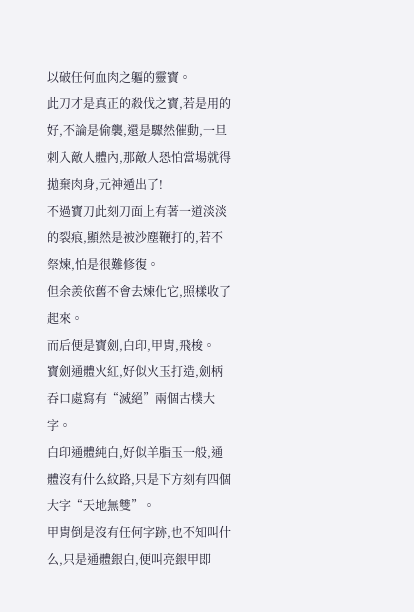以破任何血肉之軀的靈寶。
此刀才是真正的殺伐之寶,若是用的好,不論是偷襲,還是驟然催動,一旦刺入敵人體內,那敵人恐怕當場就得拋棄肉身,元神遁出了!
不過寶刀此刻刀面上有著一道淡淡的裂痕,顯然是被沙塵鞭打的,若不祭煉,怕是很難修復。
但余羨依舊不會去煉化它,照樣收了起來。
而后便是寶劍,白印,甲胄,飛梭。
寶劍通體火紅,好似火玉打造,劍柄吞口處寫有“滅絕”兩個古樸大字。
白印通體純白,好似羊脂玉一般,通體沒有什么紋路,只是下方刻有四個大字“天地無雙”。
甲胄倒是沒有任何字跡,也不知叫什么,只是通體銀白,便叫亮銀甲即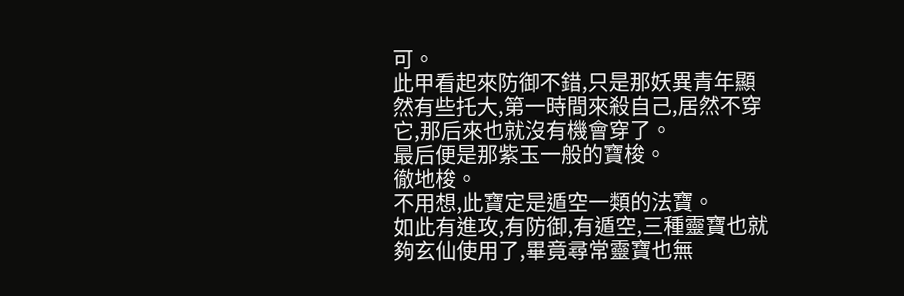可。
此甲看起來防御不錯,只是那妖異青年顯然有些托大,第一時間來殺自己,居然不穿它,那后來也就沒有機會穿了。
最后便是那紫玉一般的寶梭。
徹地梭。
不用想,此寶定是遁空一類的法寶。
如此有進攻,有防御,有遁空,三種靈寶也就夠玄仙使用了,畢竟尋常靈寶也無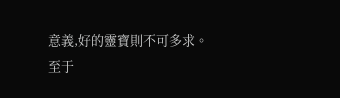意義,好的靈寶則不可多求。
至于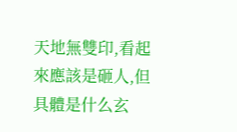天地無雙印,看起來應該是砸人,但具體是什么玄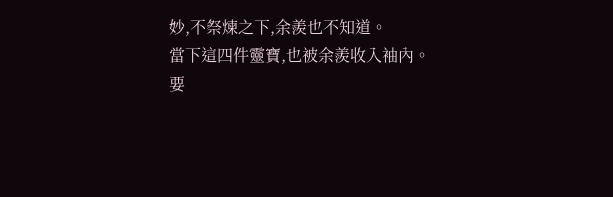妙,不祭煉之下,余羨也不知道。
當下這四件靈寶,也被余羨收入袖內。
要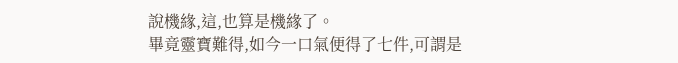說機緣,這,也算是機緣了。
畢竟靈寶難得,如今一口氣便得了七件,可謂是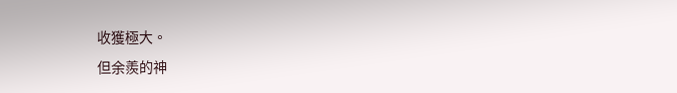收獲極大。
但余羨的神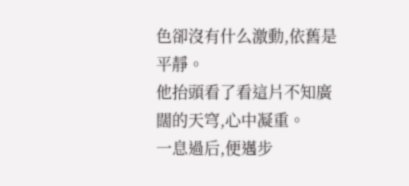色卻沒有什么激動,依舊是平靜。
他抬頭看了看這片不知廣闊的天穹,心中凝重。
一息過后,便邁步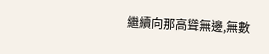繼續向那高聳無邊,無數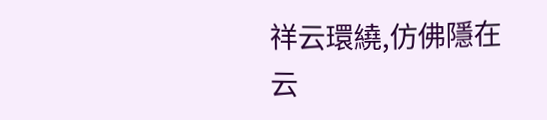祥云環繞,仿佛隱在云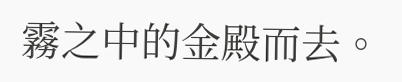霧之中的金殿而去。